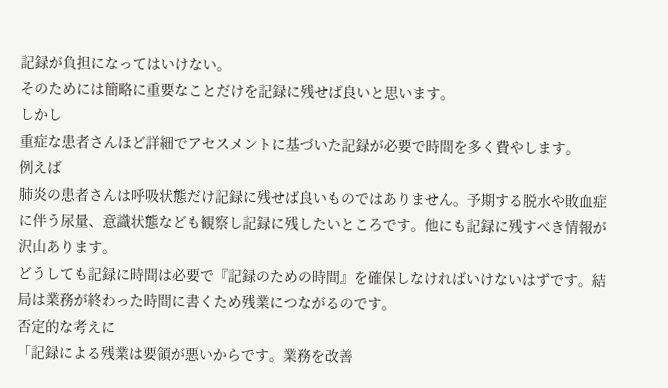記録が負担になってはいけない。
そのためには簡略に重要なことだけを記録に残せば良いと思います。
しかし
重症な患者さんほど詳細でアセスメントに基づいた記録が必要で時間を多く費やします。
例えば
肺炎の患者さんは呼吸状態だけ記録に残せば良いものではありません。予期する脱水や敗血症に伴う尿量、意識状態なども観察し記録に残したいところです。他にも記録に残すべき情報が沢山あります。
どうしても記録に時間は必要で『記録のための時間』を確保しなければいけないはずです。結局は業務が終わった時間に書くため残業につながるのです。
否定的な考えに
「記録による残業は要領が悪いからです。業務を改善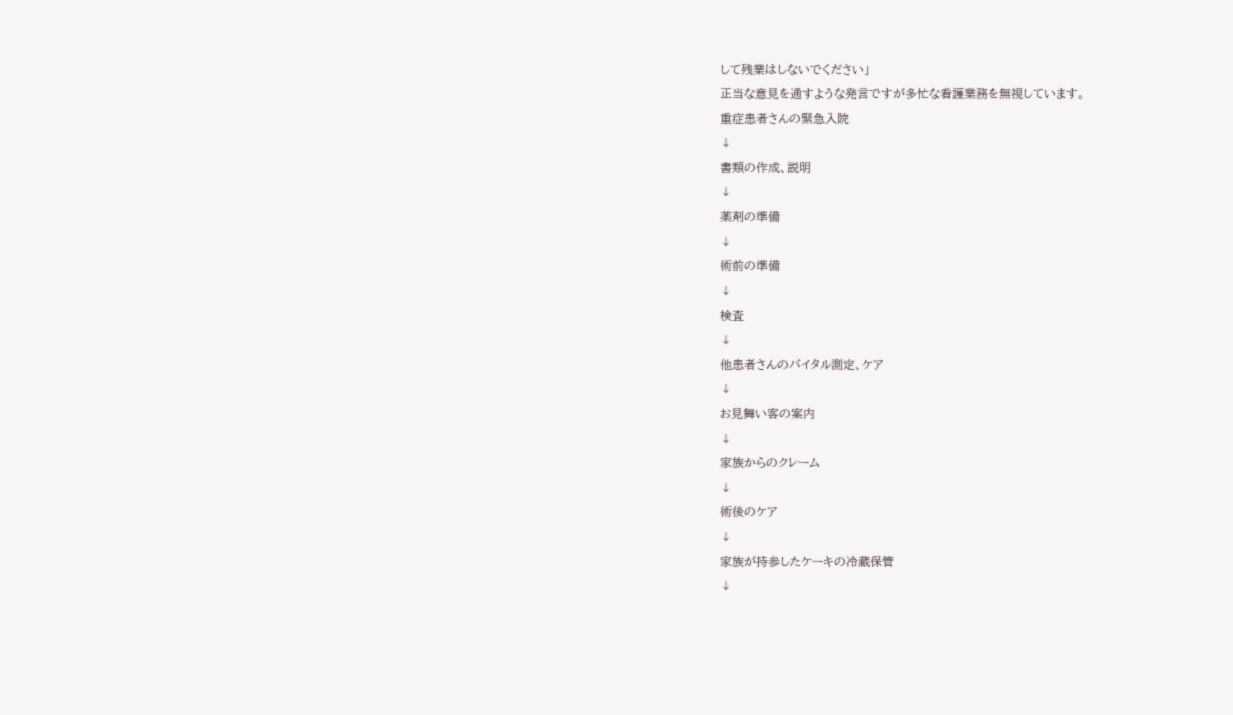して残業はしないでください」
正当な意見を通すような発言ですが多忙な看護業務を無視しています。
重症患者さんの緊急入院
↓
書類の作成、説明
↓
薬剤の準備
↓
術前の準備
↓
検査
↓
他患者さんのバイタル測定、ケア
↓
お見舞い客の案内
↓
家族からのクレーム
↓
術後のケア
↓
家族が持参したケーキの冷蔵保管
↓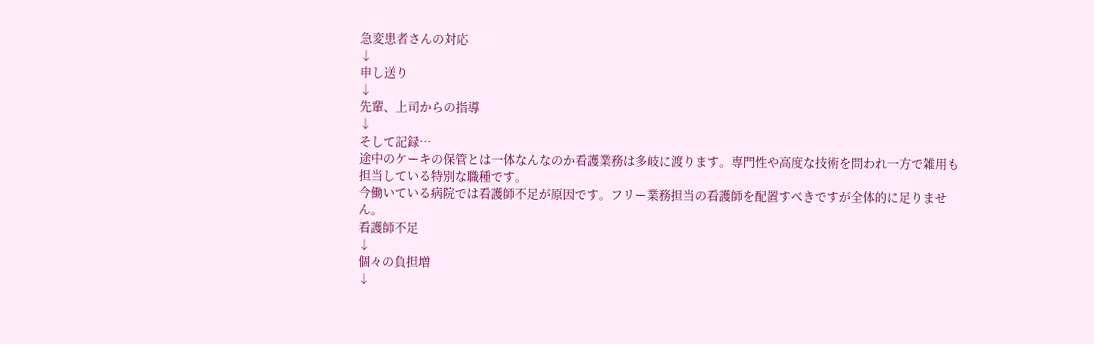急変患者さんの対応
↓
申し送り
↓
先輩、上司からの指導
↓
そして記録…
途中のケーキの保管とは一体なんなのか看護業務は多岐に渡ります。専門性や高度な技術を問われ一方で雑用も担当している特別な職種です。
今働いている病院では看護師不足が原因です。フリー業務担当の看護師を配置すべきですが全体的に足りません。
看護師不足
↓
個々の負担増
↓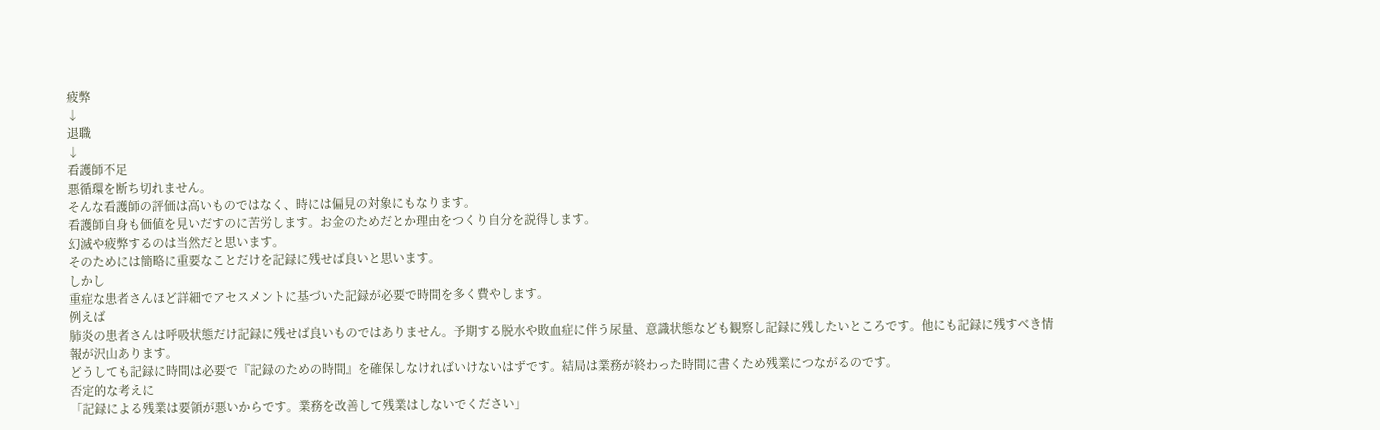疲弊
↓
退職
↓
看護師不足
悪循環を断ち切れません。
そんな看護師の評価は高いものではなく、時には偏見の対象にもなります。
看護師自身も価値を見いだすのに苦労します。お金のためだとか理由をつくり自分を説得します。
幻滅や疲弊するのは当然だと思います。
そのためには簡略に重要なことだけを記録に残せば良いと思います。
しかし
重症な患者さんほど詳細でアセスメントに基づいた記録が必要で時間を多く費やします。
例えば
肺炎の患者さんは呼吸状態だけ記録に残せば良いものではありません。予期する脱水や敗血症に伴う尿量、意識状態なども観察し記録に残したいところです。他にも記録に残すべき情報が沢山あります。
どうしても記録に時間は必要で『記録のための時間』を確保しなければいけないはずです。結局は業務が終わった時間に書くため残業につながるのです。
否定的な考えに
「記録による残業は要領が悪いからです。業務を改善して残業はしないでください」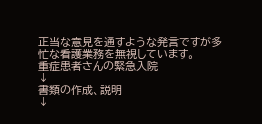正当な意見を通すような発言ですが多忙な看護業務を無視しています。
重症患者さんの緊急入院
↓
書類の作成、説明
↓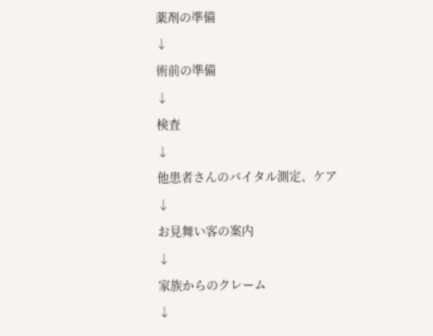薬剤の準備
↓
術前の準備
↓
検査
↓
他患者さんのバイタル測定、ケア
↓
お見舞い客の案内
↓
家族からのクレーム
↓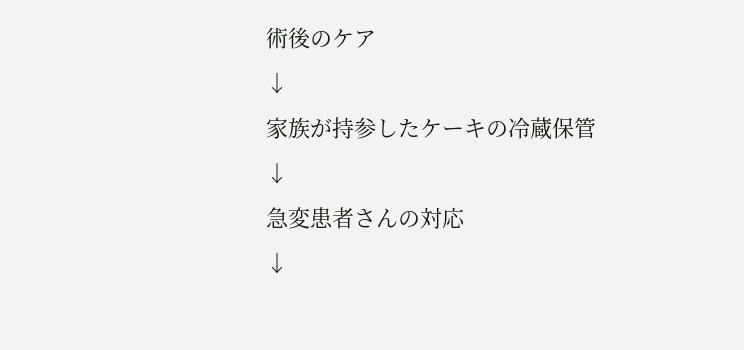術後のケア
↓
家族が持参したケーキの冷蔵保管
↓
急変患者さんの対応
↓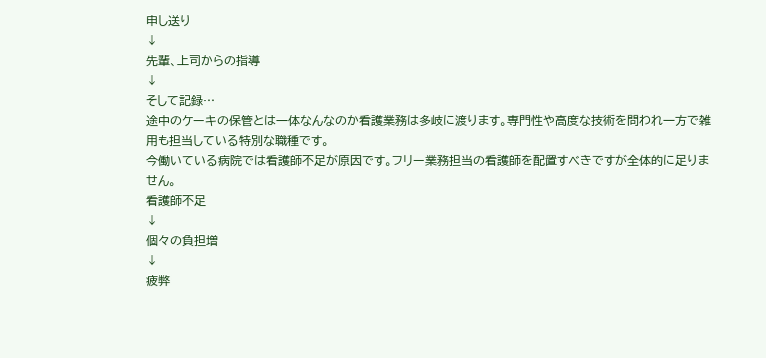申し送り
↓
先輩、上司からの指導
↓
そして記録…
途中のケーキの保管とは一体なんなのか看護業務は多岐に渡ります。専門性や高度な技術を問われ一方で雑用も担当している特別な職種です。
今働いている病院では看護師不足が原因です。フリー業務担当の看護師を配置すべきですが全体的に足りません。
看護師不足
↓
個々の負担増
↓
疲弊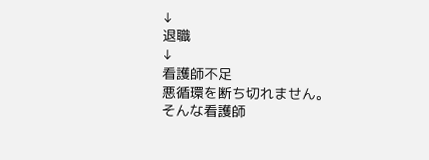↓
退職
↓
看護師不足
悪循環を断ち切れません。
そんな看護師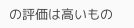の評価は高いもの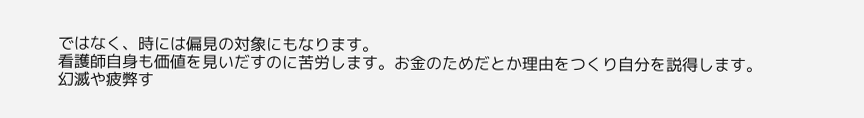ではなく、時には偏見の対象にもなります。
看護師自身も価値を見いだすのに苦労します。お金のためだとか理由をつくり自分を説得します。
幻滅や疲弊す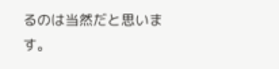るのは当然だと思います。